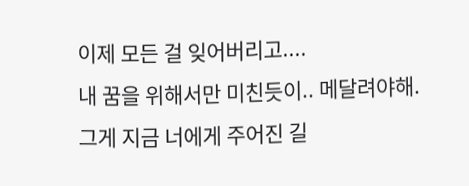이제 모든 걸 잊어버리고....
내 꿈을 위해서만 미친듯이.. 메달려야해.
그게 지금 너에게 주어진 길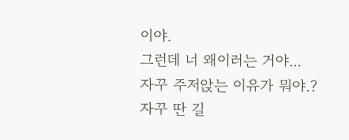이야.
그런데 너 왜이러는 거야...
자꾸 주저앉는 이유가 뭐야.?
자꾸 딴 길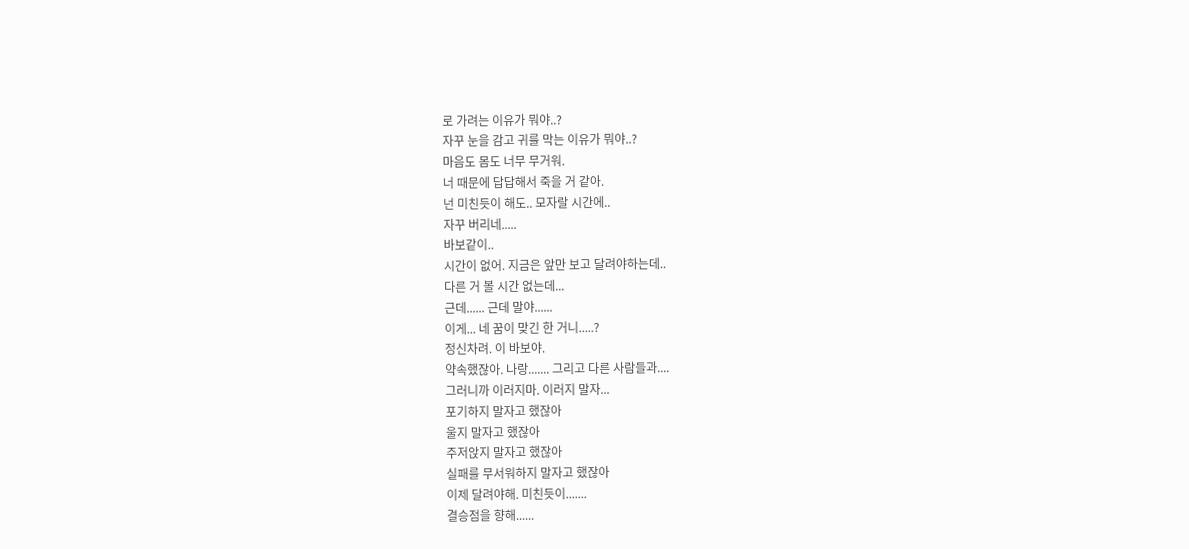로 가려는 이유가 뭐야..?
자꾸 눈을 감고 귀를 막는 이유가 뭐야..?
마음도 몸도 너무 무거워.
너 때문에 답답해서 죽을 거 같아.
넌 미친듯이 해도.. 모자랄 시간에..
자꾸 버리네.....
바보같이..
시간이 없어. 지금은 앞만 보고 달려야하는데..
다른 거 볼 시간 없는데...
근데...... 근데 말야......
이게... 네 꿈이 맞긴 한 거니.....?
정신차려. 이 바보야.
약속했잖아. 나랑....... 그리고 다른 사람들과....
그러니까 이러지마. 이러지 말자...
포기하지 말자고 했잖아
울지 말자고 했잖아
주저앉지 말자고 했잖아
실패를 무서워하지 말자고 했잖아
이제 달려야해. 미친듯이.......
결승점을 향해......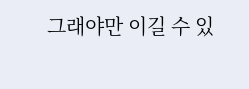그래야만 이길 수 있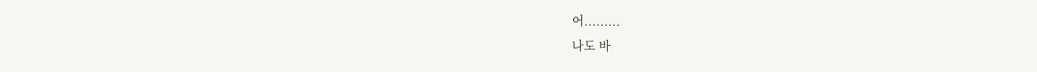어.........
나도 바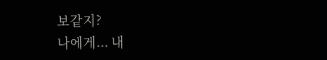보같지?
나에게... 내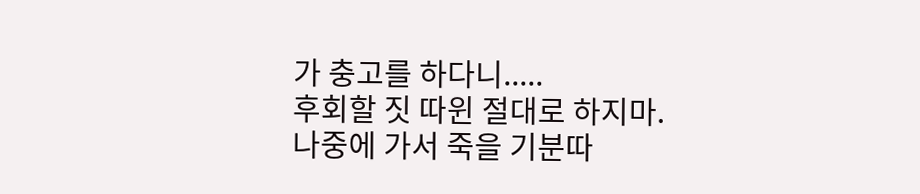가 충고를 하다니.....
후회할 짓 따윈 절대로 하지마.
나중에 가서 죽을 기분따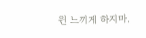윈 느끼게 하지마.